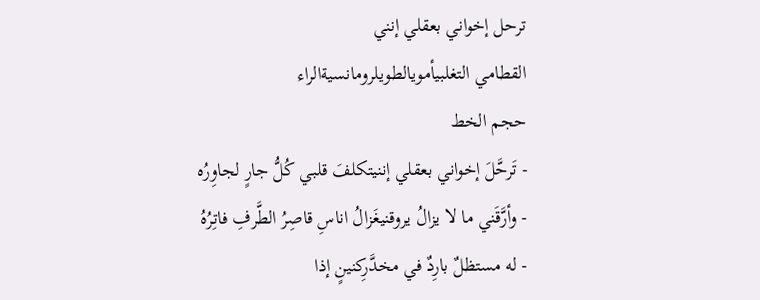ترحل إخواني بعقلي إنني
القطامي التغلبيأمويالطويلرومانسيةالراء
حجم الخط
- تَرحَّلَ إخواني بعقلي إننيتكلفَ قلبي كُلُّ جارٍ لجاوِرُه
- وأرَّقَني ما لا يزالُ يروقنيغَزالُ اناسِ قاصِرُ الطَّرفِ فاتِرُهُ
- له مستظلٌ بارِدٌ في مخدَّرِكنينٍ إذا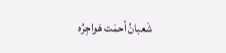شَعبانُ أحمَت هَواجِرُه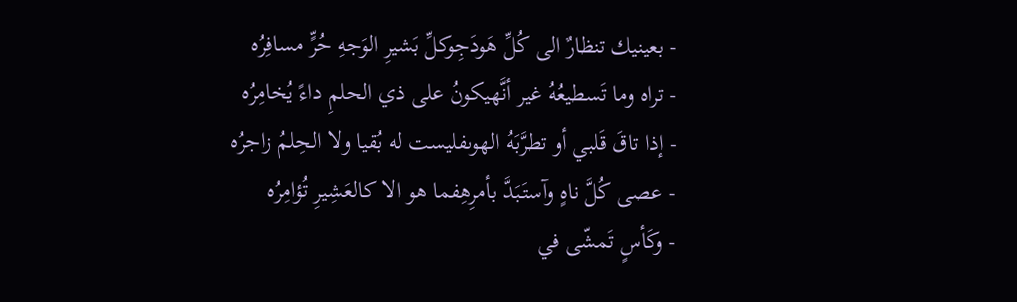- بعينيك تنظارٌ الى كُلِّ هَودَجِوكلِّ بَشيرِ الوَجهِ حُرٍّ مسافِرُه
- تراه وما تَسطيعُهُ غير أنَّهيكونُ على ذي الحلمِ داءً يُخامِرُه
- إذا تاقَ قَلبي أو تطرَّبَهُ الهوىفليست له بُقيا ولا الحِلمُ زاجرُه
- عصى كُلَّ ناهٍ وآستَبَدَّ بأمرِهِفما هو الا كالعَشِيرِ تُؤامِرُه
- وكَأسٍ تَمشّى في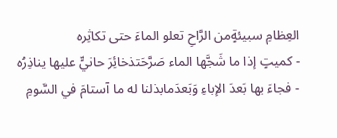العِظامِ سبيئةٍمن الرَّاحِ تعلو الماءَ حتى تكاثِره
- كميتٍ إذا ما شَجَّها الماء صَرَّحَتذخائِرَ حانيٍّ عليها يناذِرُه
- فجاءَ بها بَعدَ الإباءِ وَبَعدَمابذلنا له ما آستامَ في السَّومِ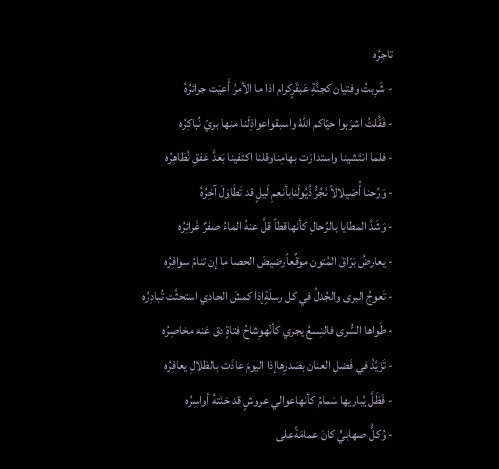تاجِرُه
- شَرِبتُ وفتيان كجنَّةِ عَبقَرٍكرام اذا ما الأمرُ أَعيَت جرائرُهُ
- فَقُلتُ اشرَبوا حيّاكم اللهُ واسبقواعواذِلَنا منها بريّ نُباكِرُه
- فلما انتَشينا واستدارَت بهامِناوقلنا اكتفينا بَعدًَ عَفقِ نُظاهِرُه
- وَرُحنا أُصَيلالاً نَجُرُّ ذُيُولَنابأنعمِ لَيلٍ قد تَطَاوَلَ آخِرُهُ
- وَشَدَّ المطايا بالرِّحالِ كأنهاقطاً قلَّ عنهُ الماءُ صفرٌ غَرائِرُه
- يعارضُ بَرّاقَ المُتون موقِّعاًرضيضَ الحصا ما إن تنامُ سوافِرُه
- تَعوجُ البرى والجُدلُ في كل رسلَةٍإذا كمشَ الحادي استحثَّت تُبادِرُه
- طَواها السُّرى فالنِسعُ يجري كأنّهوِشاحُ فتاةٍ دق عَنه مخاصِرُه
- تَزَيَّدُ في فَضلِ العنان بصَدرِهاإذا اليومَ عاذَت بالظلالِ يعافِرُه
- فَظَلَّ يُباريها سَمامُ كأنهاعوالي عروشٍ قد حَنَتهُ أواسِرُه
- وُكلُّ صهابيٍّ كانَ عمامَةًعلى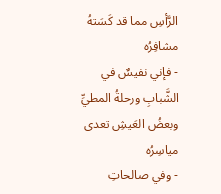الرَّأسِ مما قد كَسَتهُ مشافِرُه
- فإني نفيسٌ في الشَّبابِ ورحلةُ المطيِّ وبعضُ العَيشِ تعدى مياسِرُه
- وفي صالحاتِ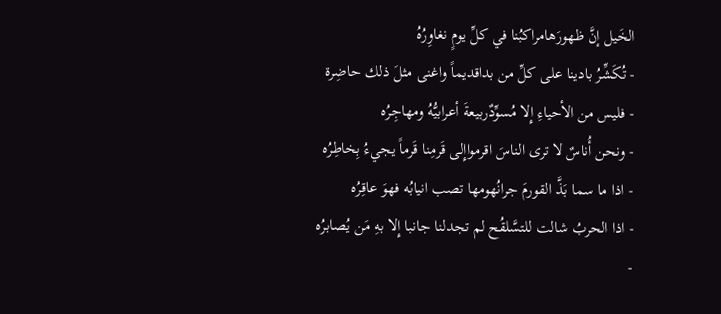الخَيل إنَّ ظهورَهامراكبُنا في كلِّ يومٍ نغاوِرُهُ
- تُكَشِّرُ بادينا على كلِّ من بداقديماً واغنى مثلَ ذلك حاضِرة
- فليس من الأحياءِ إِلا مُسوِّدٌربيعةَ أعرابيُّهُ ومهاجِرُه
- ونحن أُناسٌ لا ترى الناسَ اقرمواإِلى قَرمِنا قَرماً يجيءُ بِخاطِرُه
- اذا ما سما بَذَّ القورمَ جرانُهومها تصب انيابُه فهوَ عاقِرُه
- اذا الحربُ شالت للتسَّلقُح لم تجدلنا جانبا إِلا بهِ مَن يُصابرُه
-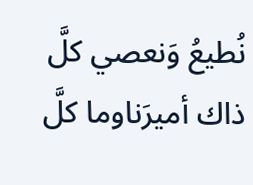نُطيعُ وَنعصي كلَّ ذاك أميرَناوما كلَّ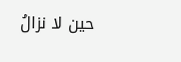حين لا نزالُ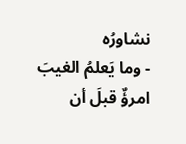نشاورُه
- وما يَعلمُ الغيبَ امرؤٌ قبلَ أن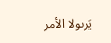يَرىولا الأمر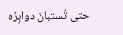حتى تُستبانَ دوابِرُه